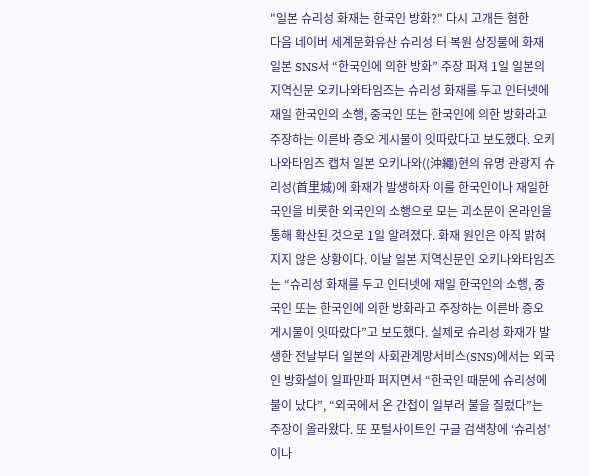"일본 슈리성 화재는 한국인 방화?" 다시 고개든 혐한
다음 네이버 세계문화유산 슈리성 터 복원 상징물에 화재 일본 SNS서 “한국인에 의한 방화” 주장 퍼져 1일 일본의 지역신문 오키나와타임즈는 슈리성 화재를 두고 인터넷에 재일 한국인의 소행, 중국인 또는 한국인에 의한 방화라고 주장하는 이른바 증오 게시물이 잇따랐다고 보도했다. 오키나와타임즈 캡처 일본 오키나와((沖繩)현의 유명 관광지 슈리성(首里城)에 화재가 발생하자 이를 한국인이나 재일한국인을 비롯한 외국인의 소행으로 모는 괴소문이 온라인을 통해 확산된 것으로 1일 알려졌다. 화재 원인은 아직 밝혀지지 않은 상황이다. 이날 일본 지역신문인 오키나와타임즈는 “슈리성 화재를 두고 인터넷에 재일 한국인의 소행, 중국인 또는 한국인에 의한 방화라고 주장하는 이른바 증오 게시물이 잇따랐다”고 보도했다. 실제로 슈리성 화재가 발생한 전날부터 일본의 사회관계망서비스(SNS)에서는 외국인 방화설이 일파만파 퍼지면서 “한국인 때문에 슈리성에 불이 났다”, “외국에서 온 간첩이 일부러 불을 질렀다”는 주장이 올라왔다. 또 포털사이트인 구글 검색창에 ‘슈리성’이나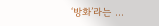‘방화’라는 ...